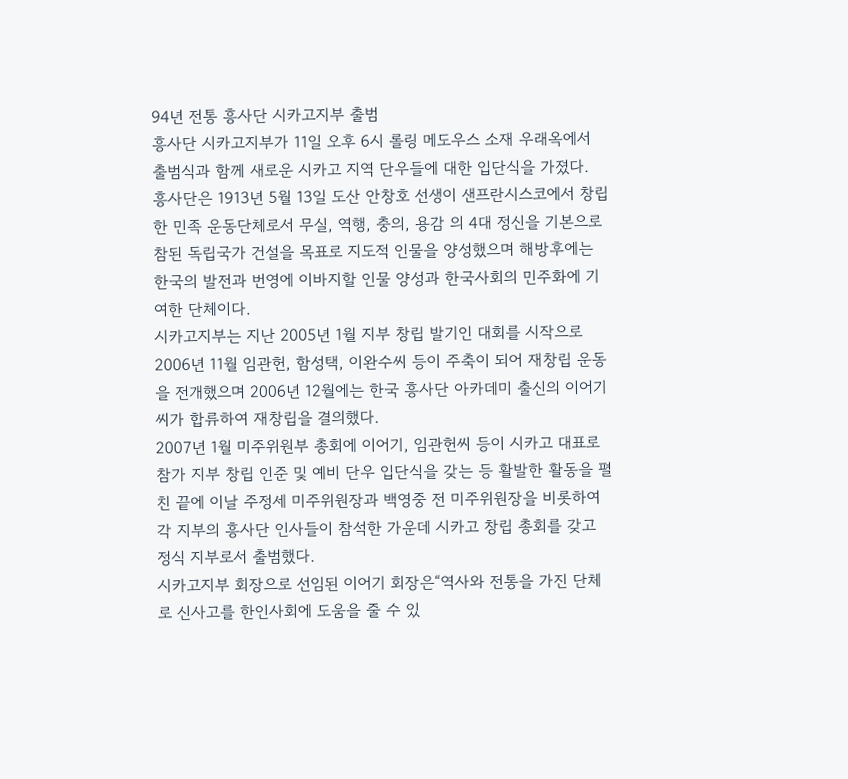94년 전통 흥사단 시카고지부 출범
흥사단 시카고지부가 11일 오후 6시 롤링 메도우스 소재 우래옥에서 출범식과 함께 새로운 시카고 지역 단우들에 대한 입단식을 가졌다.
흥사단은 1913년 5월 13일 도산 안창호 선생이 샌프란시스코에서 창립한 민족 운동단체로서 무실, 역행, 충의, 용감 의 4대 정신을 기본으로 참된 독립국가 건설을 목표로 지도적 인물을 양성했으며 해방후에는 한국의 발전과 번영에 이바지할 인물 양성과 한국사회의 민주화에 기여한 단체이다.
시카고지부는 지난 2005년 1월 지부 창립 발기인 대회를 시작으로 2006년 11월 임관헌, 함성택, 이완수씨 등이 주축이 되어 재창립 운동을 전개했으며 2006년 12월에는 한국 흥사단 아카데미 출신의 이어기씨가 합류하여 재창립을 결의했다.
2007년 1월 미주위원부 총회에 이어기, 임관헌씨 등이 시카고 대표로 참가 지부 창립 인준 및 예비 단우 입단식을 갖는 등 활발한 활동을 펼친 끝에 이날 주정세 미주위원장과 백영중 전 미주위원장을 비롯하여 각 지부의 흥사단 인사들이 참석한 가운데 시카고 창립 총회를 갖고 정식 지부로서 출범했다.
시카고지부 회장으로 선임된 이어기 회장은“역사와 전통을 가진 단체로 신사고를 한인사회에 도움을 줄 수 있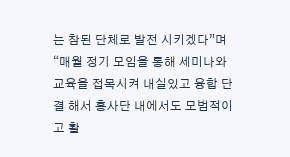는 참된 단체로 발전 시키겠다”며“매월 정기 모임을 통해 세미나와 교육을 접목시켜 내실있고 융합 단결 해서 흥사단 내에서도 모범적이고 활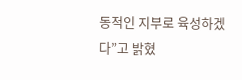동적인 지부로 육성하겠다”고 밝혔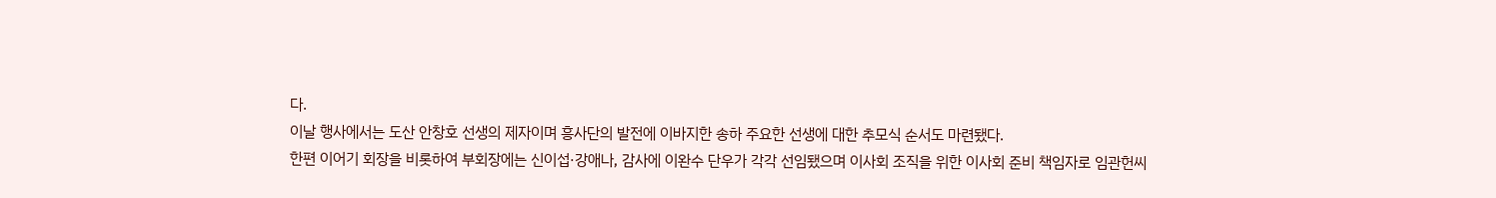다.
이날 행사에서는 도산 안창호 선생의 제자이며 흥사단의 발전에 이바지한 송하 주요한 선생에 대한 추모식 순서도 마련됐다.
한편 이어기 회장을 비롯하여 부회장에는 신이섭·강애나, 감사에 이완수 단우가 각각 선임됐으며 이사회 조직을 위한 이사회 준비 책임자로 임관헌씨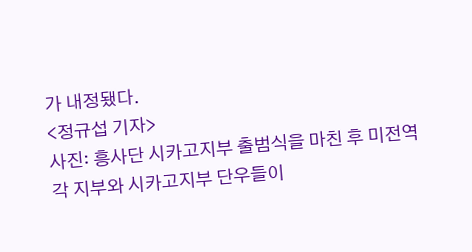가 내정됐다.
<정규섭 기자>
사진: 흥사단 시카고지부 출범식을 마친 후 미전역 각 지부와 시카고지부 단우들이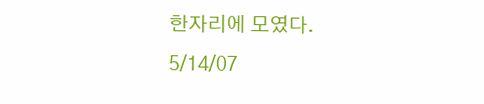한자리에 모였다.
5/14/07